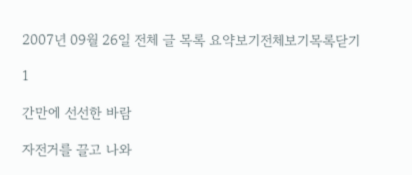2007년 09월 26일 전체 글 목록 요약보기전체보기목록닫기

1

간만에 선선한 바람

자전거를 끌고 나와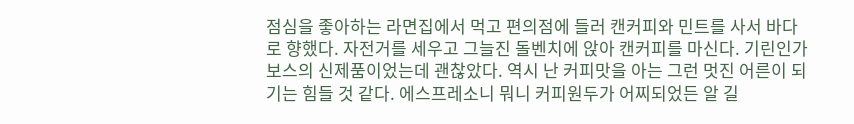점심을 좋아하는 라면집에서 먹고 편의점에 들러 캔커피와 민트를 사서 바다로 향했다. 자전거를 세우고 그늘진 돌벤치에 앉아 캔커피를 마신다. 기린인가 보스의 신제품이었는데 괜찮았다. 역시 난 커피맛을 아는 그런 멋진 어른이 되기는 힘들 것 같다. 에스프레소니 뭐니 커피원두가 어찌되었든 알 길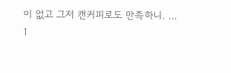이 없고 그저 캔커피로도 만족하니. ...
1